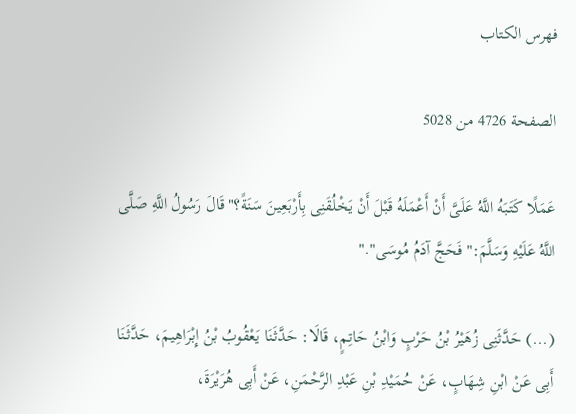فهرس الكتاب

الصفحة 4726 من 5028

عَمَلًا كَتَبَهُ اللَّهُ عَلَىَّ أَنْ أَعْمَلَهُ قَبْلَ أَنْ يَخْلُقَنِى بِأَرْبَعِينَ سَنَةً؟"قَالَ رَسُولُ اللَّهِ صَلَّى اللَّهُ عَلَيْهِ وَسَلَّمَ:"فَحَجَّ آدَمُ مُوسَى"."

(...) حَدَّثَنِى زُهَيْرُ بْنُ حَرْبٍ وَابْنُ حَاتِمٍ، قَالَا: حَدَّثَنَا يَعْقُوبُ بْنُ إِبْرَاهِيمَ، حَدَّثَنَا أَبِى عَنْ ابْنِ شِهَابٍ، عَنْ حُمَيْدِ بْنِ عَبْدِ الرَّحْمَنِ، عَنْ أَبِى هُرَيْرَةَ،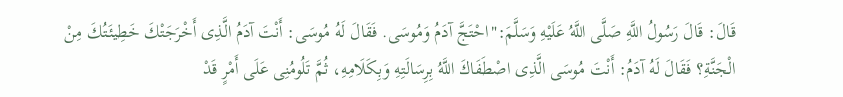قَالَ: قَالَ رَسُولُ اللَّهِ صَلَّى اللَّهُ عَلَيْهِ وَسَلَّمَ:"احْتَجَّ آدَمُ وَمُوسَى. فَقَالَ لَهُ مُوسَى: أَنْتَ آدَمُ الَّذِى أَخْرَجَتْكَ خَطِيئَتُكَ مِنْ الْجَنَّةِ؟ فَقَالَ لَهُ آدَمُ: أَنْتَ مُوسَى الَّذِى اصْطَفَاكَ اللَّهُ بِرِسَالَتِهِ وَبِكَلَامِهِ، ثُمَّ تَلُومُنِى عَلَى أَمْرٍ قَدْ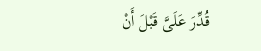قُدِّرَ عَلَىَّ قَبْلَ أَنْ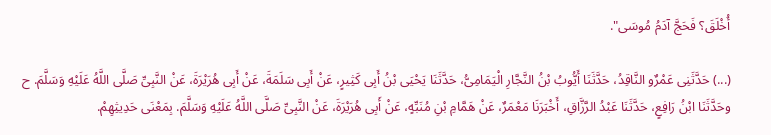أُخْلَقَ؟ فَحَجَّ آدَمُ مُوسَى".

(...) حَدَّثَنِى عَمْرٌو النَّاقِدُ، حَدَّثَنَا أَيُّوبُ بْنُ النَّجَّارِ الْيَمَامِىُّ، حَدَّثَنَا يَحْيَى بْنُ أَبِى كَثِيرٍ، عَنْ أَبِى سَلَمَةَ، عَنْ أَبِى هُرَيْرَةَ، عَنْ النَّبِىِّ صَلَّى اللَّهُ عَلَيْهِ وَسَلَّمَ. ح وحَدَّثَنَا ابْنُ رَافِعٍ، حَدَّثَنَا عَبْدُ الرَّزَّاقِ، أَخْبَرَنَا مَعْمَرٌ، عَنْ هَمَّامِ بْنِ مُنَبِّهٍ، عَنْ أَبِى هُرَيْرَةَ، عَنْ النَّبِىِّ صَلَّى اللَّهُ عَلَيْهِ وَسَلَّمَ. بِمَعْنَى حَدِيثِهِمْ.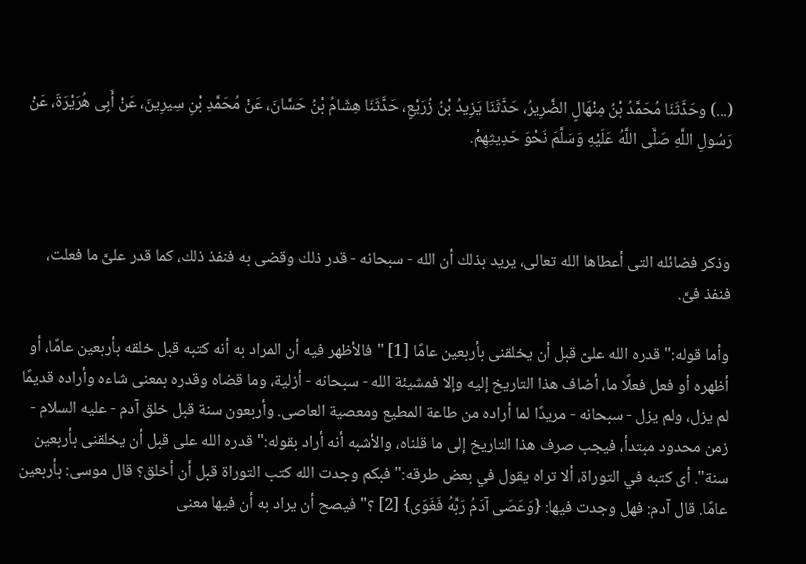(...) وحَدَّثَنَا مُحَمَّدُ بْنُ مِنْهَالٍ الضَّرِيرُ، حَدَّثَنَا يَزِيدُ بْنُ زُرَيْعٍ، حَدَّثَنَا هِشَامُ بْنُ حَسَّانَ، عَنْ مُحَمَّدِ بْنِ سِيرِينَ، عَنْ أَبِى هُرَيْرَةَ، عَنْ رَسُولِ اللَّهِ صَلَّى اللَّهُ عَلَيْهِ وَسَلَّمَ نَحْوَ حَدِيثِهِمْ.



وذكر فضائله التى أعطاها الله تعالى، يريد بذلك أن الله - سبحانه - قدر ذلك وقضى به فنفذ ذلك، كما قدر علىَّ ما فعلت، فنفذ فىَّ.

وأما قوله:"قدره الله علىّ قبل أن يخلقنى بأربعين عامًا [1] "فالأظهر فيه أن المراد به أنه كتبه قبل خلقه بأربعين عامًا، أو أظهره أو فعل فعلًا ما، أضاف هذا التاريخ إليه وإلا فمشيئة الله - سبحانه - أزلية، وما قضاه وقدره بمعنى شاءه وأراده قديمًا لم يزل، ولم يزل - سبحانه - مريدًا لما أراده من طاعة المطيع ومعصية العاصى. وأربعون سنة قبل خلق آدم - عليه السلام - زمن محدود مبتدأ، فيجب صرف هذا التاريخ إلى ما قلناه، والأشبه أنه أراد بقوله:"قدره الله على قبل أن يخلقنى بأربعين سنة". أى كتبه في التوراة، ألا تراه يقول في بعض طرقه:"فبكم وجدت الله كتب التوراة قبل أن أخلق؟ قال موسى: بأربعين عامًا. قال آدم: فهل وجدت فيها: {وَعَصَى آدَمُ رَبَّهُ فَغَوَى} [2] ؟"فيصح أن يراد به أن فيها معنى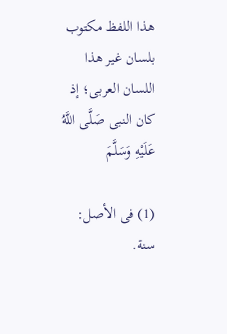هذا اللفظ مكتوب بلسان غير هذا اللسان العربى؛ إذ كان النبى صَلَّى اللَّهُ عَلَيْهِ وَسَلَّمَ

(1) فى الأصل: سنة.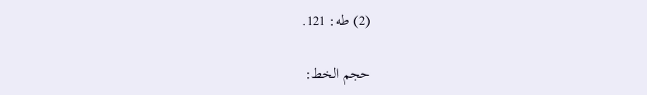(2) طه: 121.

حجم الخط: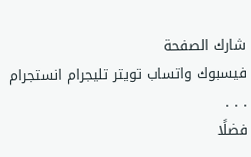شارك الصفحة
فيسبوك واتساب تويتر تليجرام انستجرام
. . .
فضلًا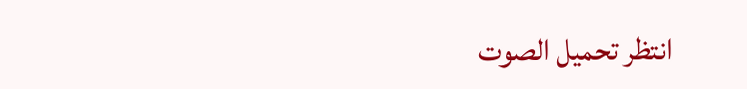انتظر تحميل الصوت